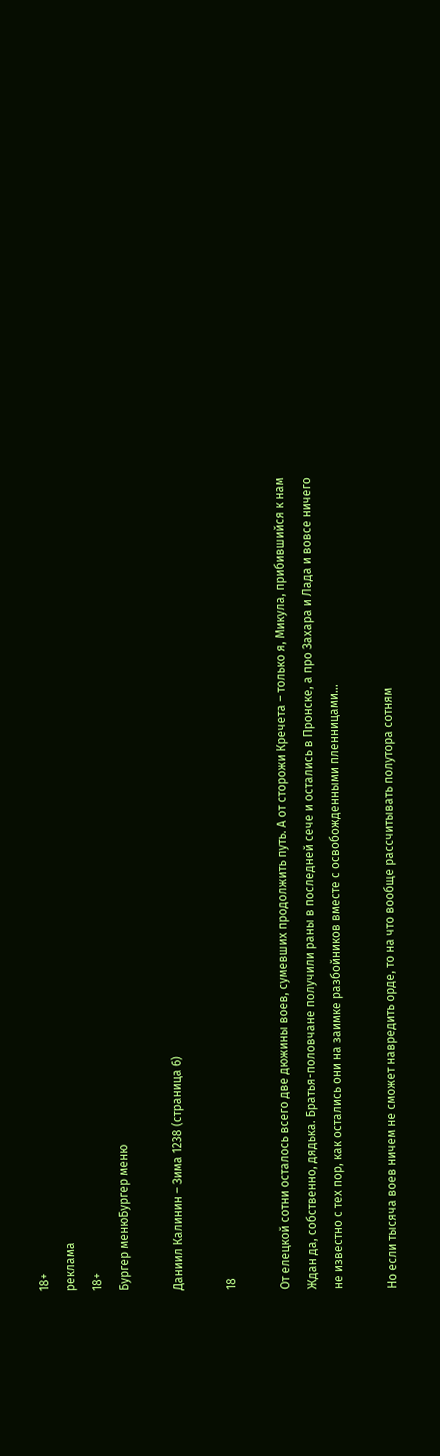18+
реклама
18+
Бургер менюБургер меню

Даниил Калинин – Зима 1238 (страница 6)

18

От елецкой сотни осталось всего две дюжины воев, сумевших продолжить путь. А от сторожи Кречета – только я, Микула, прибившийся к нам Ждан да, собственно, дядька. Братья-половчане получили раны в последней сече и остались в Пронске, а про Захара и Лада и вовсе ничего не известно с тех пор, как остались они на заимке разбойников вместе с освобожденными пленницами…

Но если тысяча воев ничем не сможет навредить орде, то на что вообще рассчитывать полутора сотням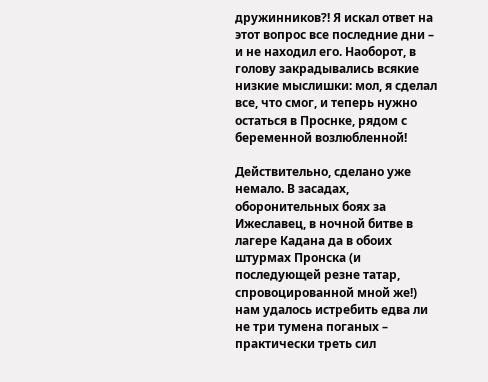дружинников?! Я искал ответ на этот вопрос все последние дни – и не находил его. Наоборот, в голову закрадывались всякие низкие мыслишки: мол, я сделал все, что смог, и теперь нужно остаться в Проснке, рядом с беременной возлюбленной!

Действительно, сделано уже немало. В засадах, оборонительных боях за Ижеславец, в ночной битве в лагере Кадана да в обоих штурмах Пронска (и последующей резне татар, спровоцированной мной же!) нам удалось истребить едва ли не три тумена поганых – практически треть сил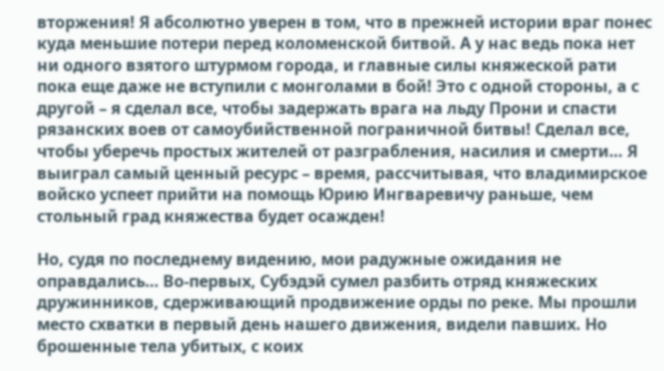вторжения! Я абсолютно уверен в том, что в прежней истории враг понес куда меньшие потери перед коломенской битвой. А у нас ведь пока нет ни одного взятого штурмом города, и главные силы княжеской рати пока еще даже не вступили с монголами в бой! Это с одной стороны, а с другой – я сделал все, чтобы задержать врага на льду Прони и спасти рязанских воев от самоубийственной пограничной битвы! Сделал все, чтобы уберечь простых жителей от разграбления, насилия и смерти… Я выиграл самый ценный ресурс – время, рассчитывая, что владимирское войско успеет прийти на помощь Юрию Ингваревичу раньше, чем стольный град княжества будет осажден!

Но, судя по последнему видению, мои радужные ожидания не оправдались… Во-первых, Субэдэй сумел разбить отряд княжеских дружинников, сдерживающий продвижение орды по реке. Мы прошли место схватки в первый день нашего движения, видели павших. Но брошенные тела убитых, с коих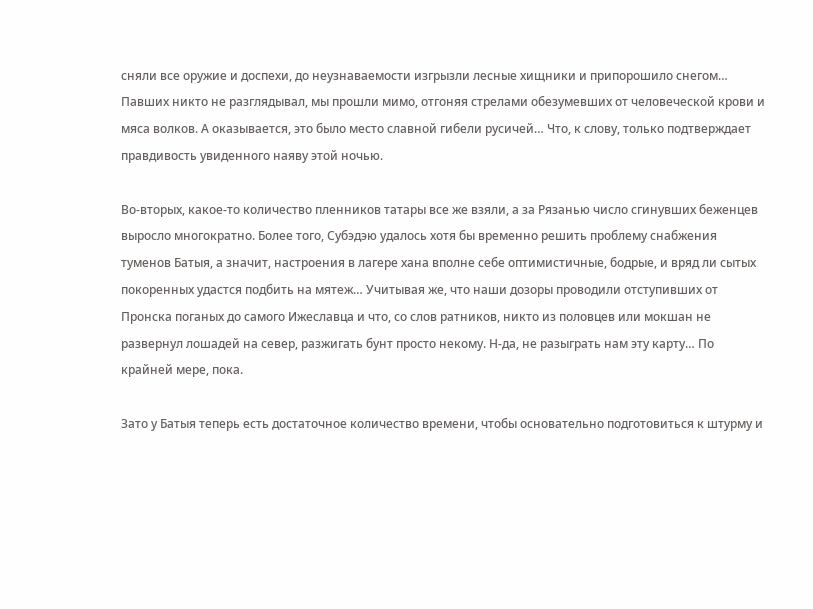сняли все оружие и доспехи, до неузнаваемости изгрызли лесные хищники и припорошило снегом… Павших никто не разглядывал, мы прошли мимо, отгоняя стрелами обезумевших от человеческой крови и мяса волков. А оказывается, это было место славной гибели русичей… Что, к слову, только подтверждает правдивость увиденного наяву этой ночью.

Во-вторых, какое-то количество пленников татары все же взяли, а за Рязанью число сгинувших беженцев выросло многократно. Более того, Субэдэю удалось хотя бы временно решить проблему снабжения туменов Батыя, а значит, настроения в лагере хана вполне себе оптимистичные, бодрые, и вряд ли сытых покоренных удастся подбить на мятеж… Учитывая же, что наши дозоры проводили отступивших от Пронска поганых до самого Ижеславца и что, со слов ратников, никто из половцев или мокшан не развернул лошадей на север, разжигать бунт просто некому. Н-да, не разыграть нам эту карту… По крайней мере, пока.

Зато у Батыя теперь есть достаточное количество времени, чтобы основательно подготовиться к штурму и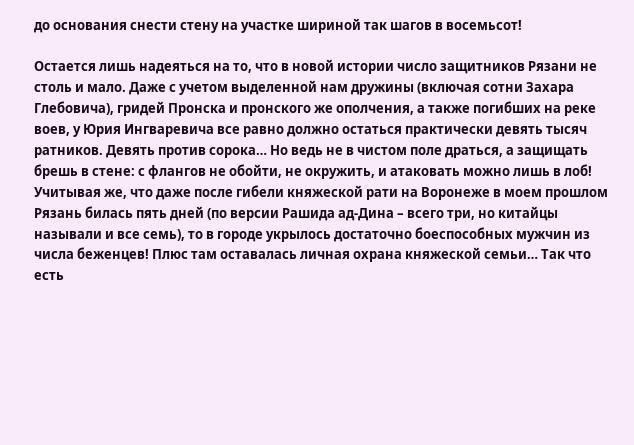до основания снести стену на участке шириной так шагов в восемьсот!

Остается лишь надеяться на то, что в новой истории число защитников Рязани не столь и мало. Даже с учетом выделенной нам дружины (включая сотни Захара Глебовича), гридей Пронска и пронского же ополчения, а также погибших на реке воев, у Юрия Ингваревича все равно должно остаться практически девять тысяч ратников. Девять против сорока… Но ведь не в чистом поле драться, а защищать брешь в стене: с флангов не обойти, не окружить, и атаковать можно лишь в лоб! Учитывая же, что даже после гибели княжеской рати на Воронеже в моем прошлом Рязань билась пять дней (по версии Рашида ад-Дина – всего три, но китайцы называли и все семь), то в городе укрылось достаточно боеспособных мужчин из числа беженцев! Плюс там оставалась личная охрана княжеской семьи… Так что есть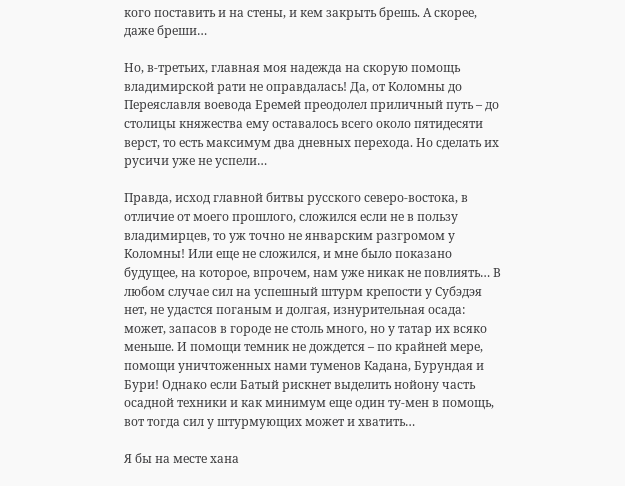кого поставить и на стены, и кем закрыть брешь. А скорее, даже бреши…

Но, в-третьих, главная моя надежда на скорую помощь владимирской рати не оправдалась! Да, от Коломны до Переяславля воевода Еремей преодолел приличный путь – до столицы княжества ему оставалось всего около пятидесяти верст, то есть максимум два дневных перехода. Но сделать их русичи уже не успели…

Правда, исход главной битвы русского северо-востока, в отличие от моего прошлого, сложился если не в пользу владимирцев, то уж точно не январским разгромом у Коломны! Или еще не сложился, и мне было показано будущее, на которое, впрочем, нам уже никак не повлиять… В любом случае сил на успешный штурм крепости у Субэдэя нет, не удастся поганым и долгая, изнурительная осада: может, запасов в городе не столь много, но у татар их всяко меньше. И помощи темник не дождется – по крайней мере, помощи уничтоженных нами туменов Кадана, Бурундая и Бури! Однако если Батый рискнет выделить нойону часть осадной техники и как минимум еще один ту-мен в помощь, вот тогда сил у штурмующих может и хватить…

Я бы на месте хана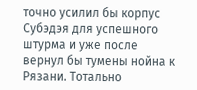точно усилил бы корпус Субэдэя для успешного штурма и уже после вернул бы тумены нойна к Рязани. Тотально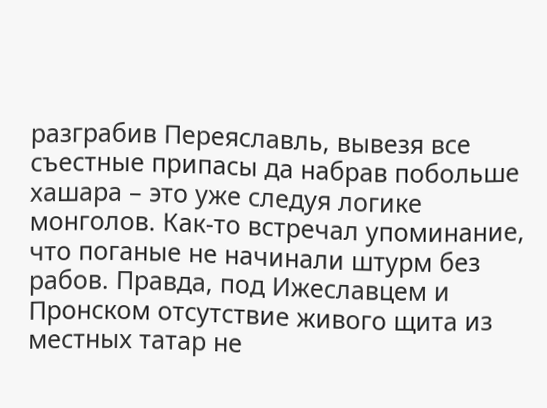разграбив Переяславль, вывезя все съестные припасы да набрав побольше хашара – это уже следуя логике монголов. Как-то встречал упоминание, что поганые не начинали штурм без рабов. Правда, под Ижеславцем и Пронском отсутствие живого щита из местных татар не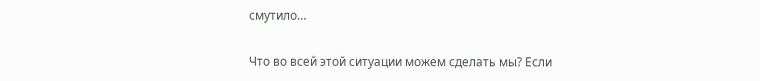смутило…

Что во всей этой ситуации можем сделать мы? Если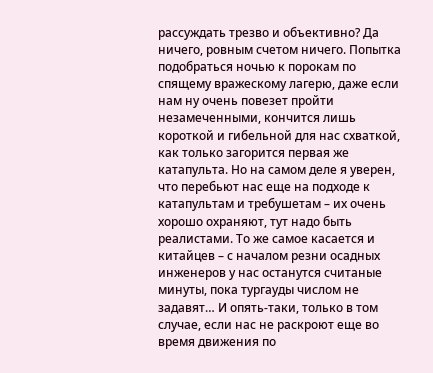рассуждать трезво и объективно? Да ничего, ровным счетом ничего. Попытка подобраться ночью к порокам по спящему вражескому лагерю, даже если нам ну очень повезет пройти незамеченными, кончится лишь короткой и гибельной для нас схваткой, как только загорится первая же катапульта. Но на самом деле я уверен, что перебьют нас еще на подходе к катапультам и требушетам – их очень хорошо охраняют, тут надо быть реалистами. То же самое касается и китайцев – с началом резни осадных инженеров у нас останутся считаные минуты, пока тургауды числом не задавят… И опять-таки, только в том случае, если нас не раскроют еще во время движения по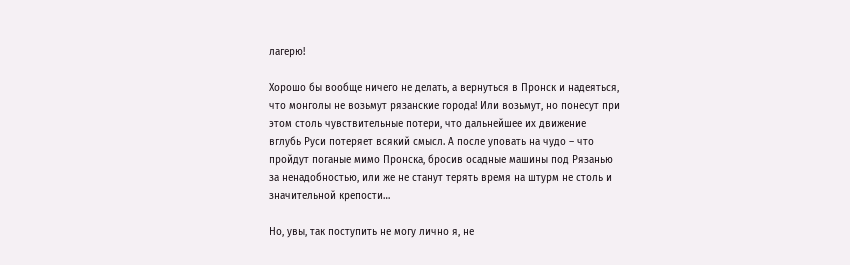лагерю!

Хорошо бы вообще ничего не делать, а вернуться в Пронск и надеяться, что монголы не возьмут рязанские города! Или возьмут, но понесут при этом столь чувствительные потери, что дальнейшее их движение вглубь Руси потеряет всякий смысл. А после уповать на чудо – что пройдут поганые мимо Пронска, бросив осадные машины под Рязанью за ненадобностью, или же не станут терять время на штурм не столь и значительной крепости…

Но, увы, так поступить не могу лично я, не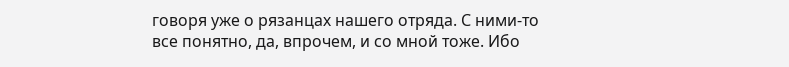говоря уже о рязанцах нашего отряда. С ними-то все понятно, да, впрочем, и со мной тоже. Ибо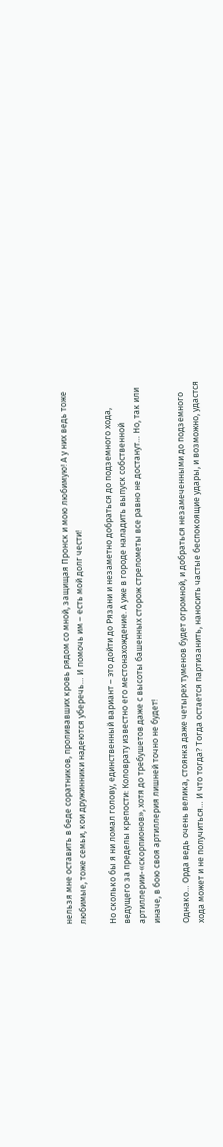нельзя мне оставить в беде соратников, проливавших кровь рядом со мной, защищая Пронск и мою любимую! А у них ведь тоже любимые, тоже семьи, кои дружинники надеются уберечь… И помочь им – есть мой долг чести!

Но сколько бы я ни ломал голову, единственный вариант – это дойти до Рязани и незаметно добраться до подземного хода, ведущего за пределы крепости: Коловрату известно его местонахождение. А уже в городе наладить выпуск собственной артиллерии-«скорпионов», хотя до требушетов даже с высоты башенных сторож стрелометы все равно не достанут… Но, так или иначе, в бою своя артиллерия лишней точно не будет!

Однако… Орда ведь очень велика, стоянка даже четырех туменов будет огромной, и добраться незамеченными до подземного хода может и не получиться… И что тогда? Тогда остается партизанить, наносить частые беспокоящие удары, и возможно, удастся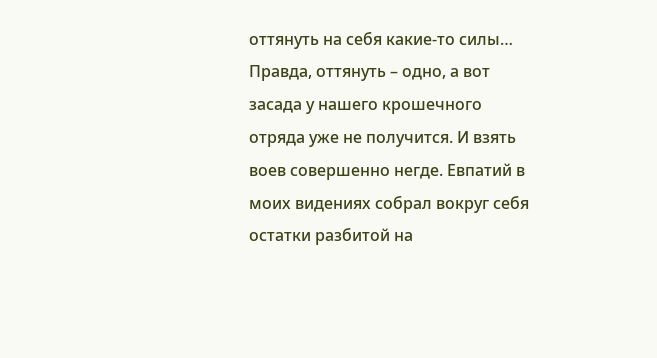оттянуть на себя какие-то силы… Правда, оттянуть – одно, а вот засада у нашего крошечного отряда уже не получится. И взять воев совершенно негде. Евпатий в моих видениях собрал вокруг себя остатки разбитой на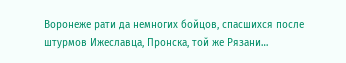Воронеже рати да немногих бойцов, спасшихся после штурмов Ижеславца, Пронска, той же Рязани…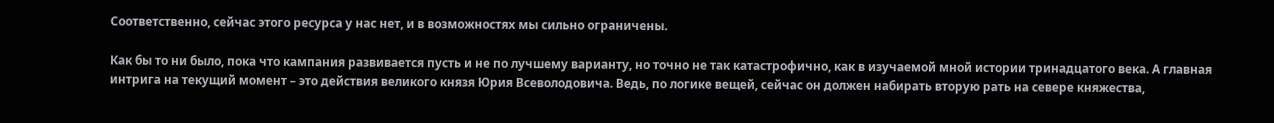Соответственно, сейчас этого ресурса у нас нет, и в возможностях мы сильно ограничены.

Как бы то ни было, пока что кампания развивается пусть и не по лучшему варианту, но точно не так катастрофично, как в изучаемой мной истории тринадцатого века. А главная интрига на текущий момент – это действия великого князя Юрия Всеволодовича. Ведь, по логике вещей, сейчас он должен набирать вторую рать на севере княжества,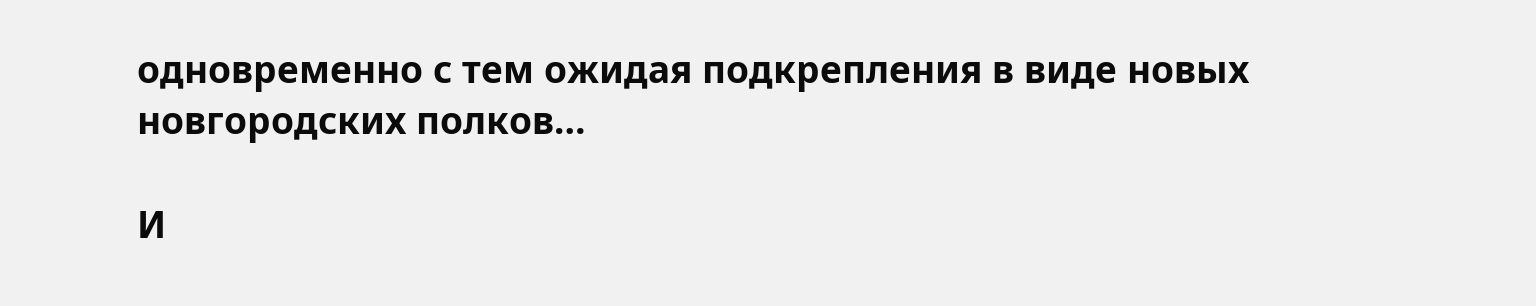одновременно с тем ожидая подкрепления в виде новых новгородских полков…

И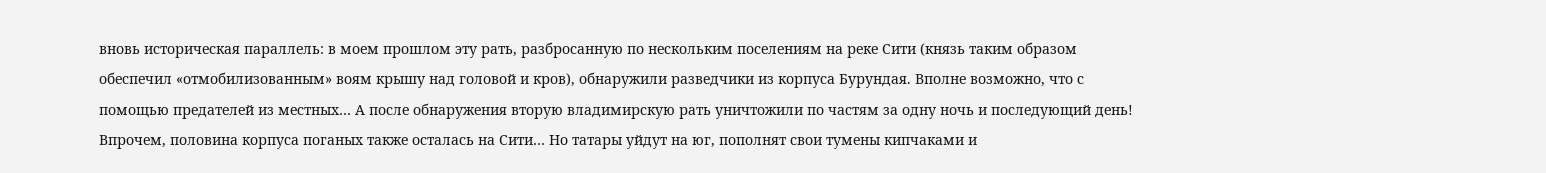вновь историческая параллель: в моем прошлом эту рать, разбросанную по нескольким поселениям на реке Сити (князь таким образом обеспечил «отмобилизованным» воям крышу над головой и кров), обнаружили разведчики из корпуса Бурундая. Вполне возможно, что с помощью предателей из местных… А после обнаружения вторую владимирскую рать уничтожили по частям за одну ночь и последующий день! Впрочем, половина корпуса поганых также осталась на Сити… Но татары уйдут на юг, пополнят свои тумены кипчаками и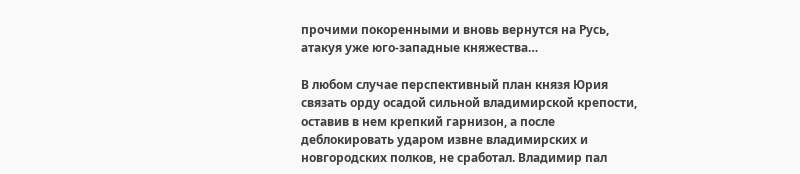прочими покоренными и вновь вернутся на Русь, атакуя уже юго-западные княжества…

В любом случае перспективный план князя Юрия связать орду осадой сильной владимирской крепости, оставив в нем крепкий гарнизон, а после деблокировать ударом извне владимирских и новгородских полков, не сработал. Владимир пал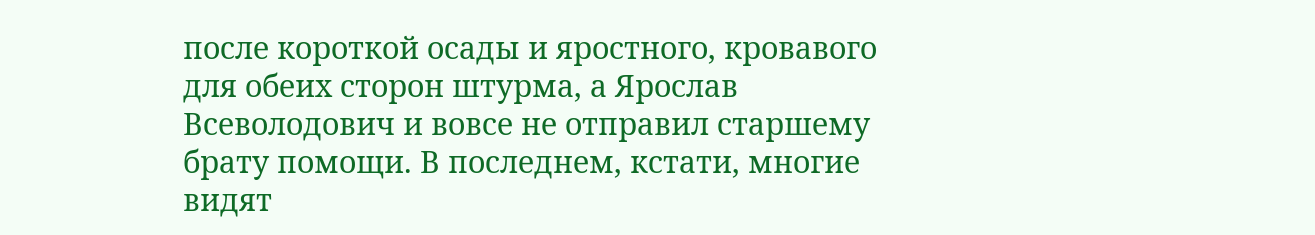после короткой осады и яростного, кровавого для обеих сторон штурма, а Ярослав Всеволодович и вовсе не отправил старшему брату помощи. В последнем, кстати, многие видят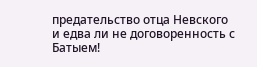предательство отца Невского и едва ли не договоренность с Батыем!